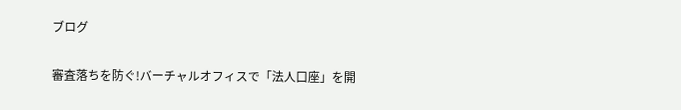ブログ

審査落ちを防ぐ!バーチャルオフィスで「法人口座」を開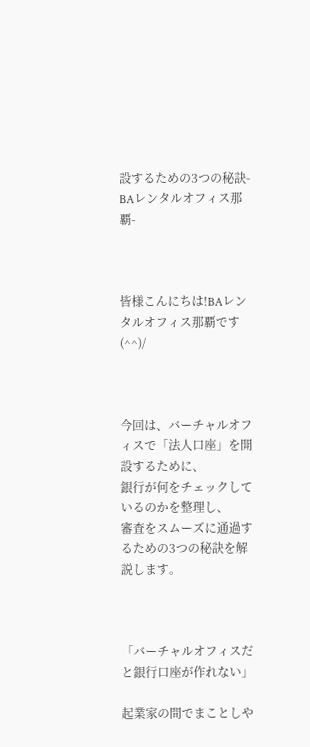設するための3つの秘訣-BAレンタルオフィス那覇-



皆様こんにちは!BAレンタルオフィス那覇です(^^)/



今回は、バーチャルオフィスで「法人口座」を開設するために、
銀行が何をチェックしているのかを整理し、
審査をスムーズに通過するための3つの秘訣を解説します。



「バーチャルオフィスだと銀行口座が作れない」

起業家の間でまことしや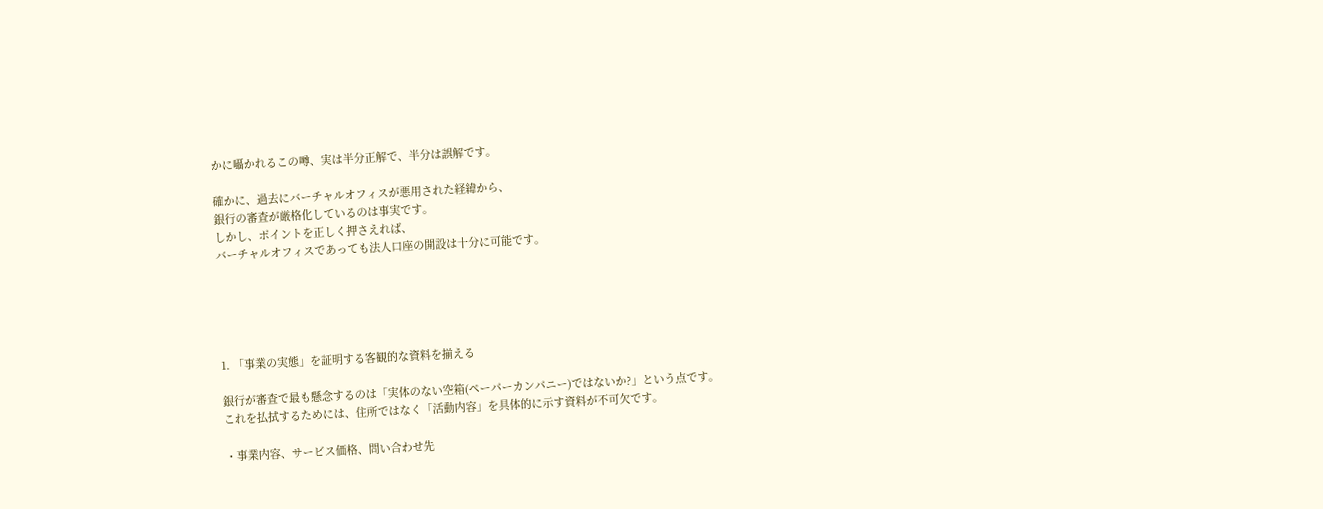かに囁かれるこの噂、実は半分正解で、半分は誤解です。

確かに、過去にバーチャルオフィスが悪用された経緯から、
銀行の審査が厳格化しているのは事実です。
しかし、ポイントを正しく押さえれば、
バーチャルオフィスであっても法人口座の開設は十分に可能です。





1. 「事業の実態」を証明する客観的な資料を揃える

銀行が審査で最も懸念するのは「実体のない空箱(ペーパーカンパニー)ではないか?」という点です。
これを払拭するためには、住所ではなく「活動内容」を具体的に示す資料が不可欠です。

・事業内容、サービス価格、問い合わせ先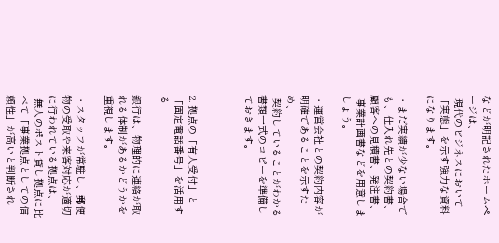などが明記されたホームページは、
 現代のビジネスにおいて「実態」を示す強力な資料になります。

・まだ実績が少ない場合でも、仕入れ先との契約書、顧客への見積書、発注書、
 事業計画書などを用意しましょう。

・運営会社との契約内容が明確であることを示すため、
 契約していることがわかる書類一式のコピーを準備しておきます。



2. 拠点の「有人受付」と「固定電話番号」を活用する

銀行は、物理的に連絡が取れる体制があるかどうかを重視します。

・スタッフが常駐し、郵便物の受取や来客対応が適切に行われている拠点は、
 無人のポスト貸し拠点に比べて「事業拠点としての信頼性」が高いと判断され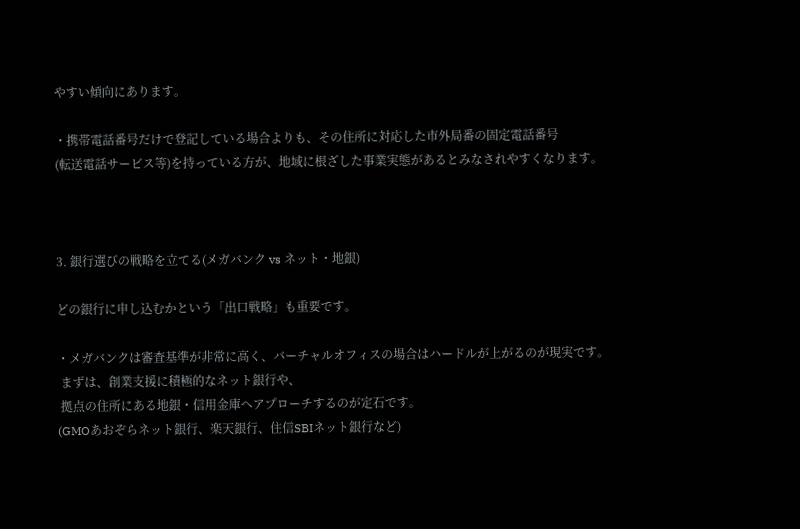やすい傾向にあります。

・携帯電話番号だけで登記している場合よりも、その住所に対応した市外局番の固定電話番号
(転送電話サービス等)を持っている方が、地域に根ざした事業実態があるとみなされやすくなります。



3. 銀行選びの戦略を立てる(メガバンク vs ネット・地銀)

どの銀行に申し込むかという「出口戦略」も重要です。

・メガバンクは審査基準が非常に高く、バーチャルオフィスの場合はハードルが上がるのが現実です。
 まずは、創業支援に積極的なネット銀行や、
 拠点の住所にある地銀・信用金庫へアプローチするのが定石です。
(GMOあおぞらネット銀行、楽天銀行、住信SBIネット銀行など)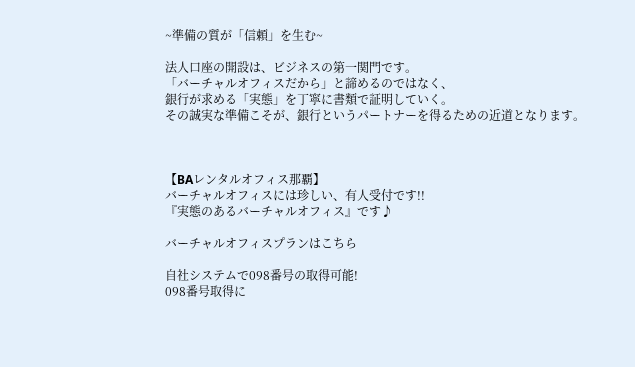~準備の質が「信頼」を生む~

法人口座の開設は、ビジネスの第一関門です。
「バーチャルオフィスだから」と諦めるのではなく、
銀行が求める「実態」を丁寧に書類で証明していく。
その誠実な準備こそが、銀行というパートナーを得るための近道となります。



【BAレンタルオフィス那覇】
バーチャルオフィスには珍しい、有人受付です!!
『実態のあるバーチャルオフィス』です♪

バーチャルオフィスプランはこちら

自社システムで098番号の取得可能!
098番号取得に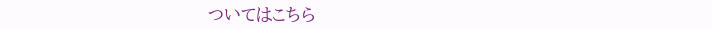ついてはこちら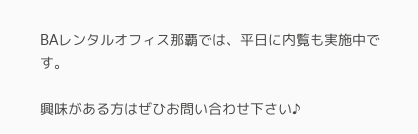BAレンタルオフィス那覇では、平日に内覧も実施中です。

興味がある方はぜひお問い合わせ下さい♪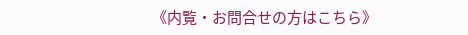《内覧・お問合せの方はこちら》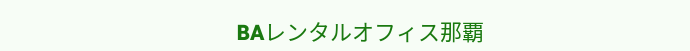BAレンタルオフィス那覇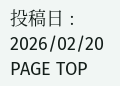投稿日 : 2026/02/20
PAGE TOP